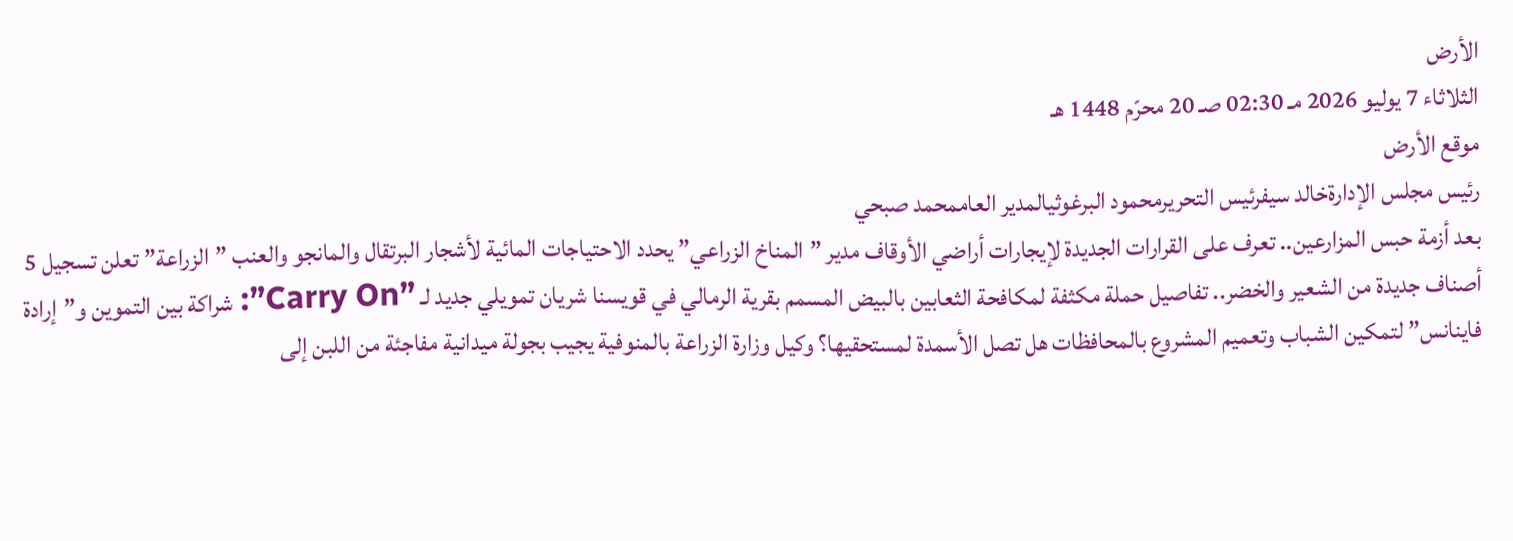الأرض
الثلاثاء 7 يوليو 2026 مـ 02:30 صـ 20 محرّم 1448 هـ
موقع الأرض
رئيس مجلس الإدارةخالد سيفرئيس التحريرمحمود البرغوثيالمدير العاممحمد صبحي
بعد أزمة حبس المزارعين.. تعرف على القرارات الجديدة لإيجارات أراضي الأوقاف مدير ”المناخ الزراعي” يحدد الاحتياجات المائية لأشجار البرتقال والمانجو والعنب ”الزراعة” تعلن تسجيل 5 أصناف جديدة من الشعير والخضر.. تفاصيل حملة مكثفة لمكافحة الثعابين بالبيض المسمم بقرية الرمالي في قويسنا شريان تمويلي جديد لـ ”Carry On”: شراكة بين التموين و”إرادة فاينانس” لتمكين الشباب وتعميم المشروع بالمحافظات هل تصل الأسمدة لمستحقيها؟ وكيل وزارة الزراعة بالمنوفية يجيب بجولة ميدانية مفاجئة من اللبن إلى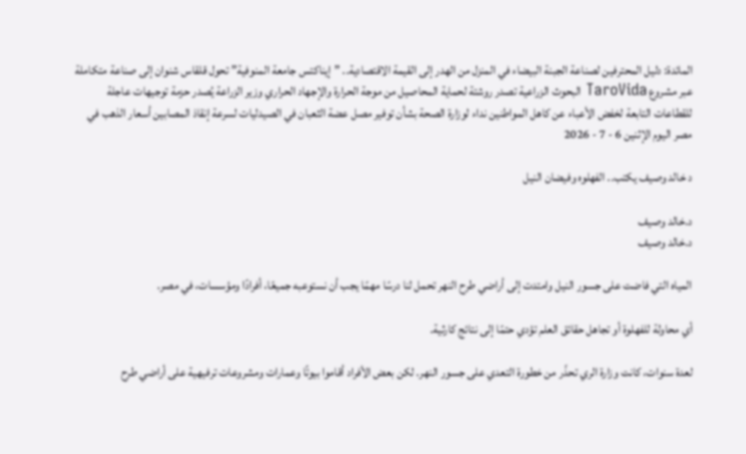المائدة: دليل المحترفين لصناعة الجبنة البيضاء في المنزل من الهدر إلى القيمة الاقتصادية.. ”إيناكتس جامعة المنوفية” تحول قلقاس شنوان إلى صناعة متكاملة عبر مشروع TaroVida البحوث الزراعية تصدر روشتة لحماية المحاصيل من موجة الحرارة والإجهاد الحراري وزير الزراعة يُصدر حزمة توجيهات عاجلة للقطاعات التابعة لخفض الأعباء عن كاهل المواطنين نداء لوزارة الصحة بشأن توفير مصل عضة الثعبان في الصيدليات لسرعة إنقاذ المصابين أسعار الذهب في مصر اليوم الإثنين 6 - 7 - 2026

د خالد وصيف يكتب.. الفهلوه وفيضان النيل

د.خالد وصيف
د.خالد وصيف

المياه التي فاضت على جسور النيل وامتدت إلى أراضي طرح النهر تحمل لنا درسًا مهمًا يجب أن نستوعبه جميعًا، أفرادًا ومؤسسات، في مصر.

أي محاولة للفهلوة أو تجاهل حقائق العلم تؤدي حتمًا إلى نتائج كارثية.

لعدة سنوات، كانت وزارة الري تحذّر من خطورة التعدي على جسور النهر. لكن بعض الأفراد أقاموا بيوتًا وعمارات ومشروعات ترفيهية على أراضي طرح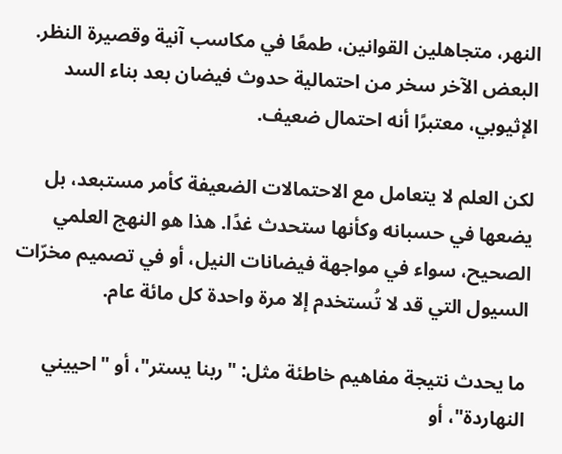النهر، متجاهلين القوانين، طمعًا في مكاسب آنية وقصيرة النظر. البعض الآخر سخر من احتمالية حدوث فيضان بعد بناء السد الإثيوبي، معتبرًا أنه احتمال ضعيف.

لكن العلم لا يتعامل مع الاحتمالات الضعيفة كأمر مستبعد، بل يضعها في حسبانه وكأنها ستحدث غدًا. هذا هو النهج العلمي الصحيح، سواء في مواجهة فيضانات النيل، أو في تصميم مخرّات السيول التي قد لا تُستخدم إلا مرة واحدة كل مائة عام.

ما يحدث نتيجة مفاهيم خاطئة مثل: "ربنا يستر"، أو "احييني النهاردة"، أو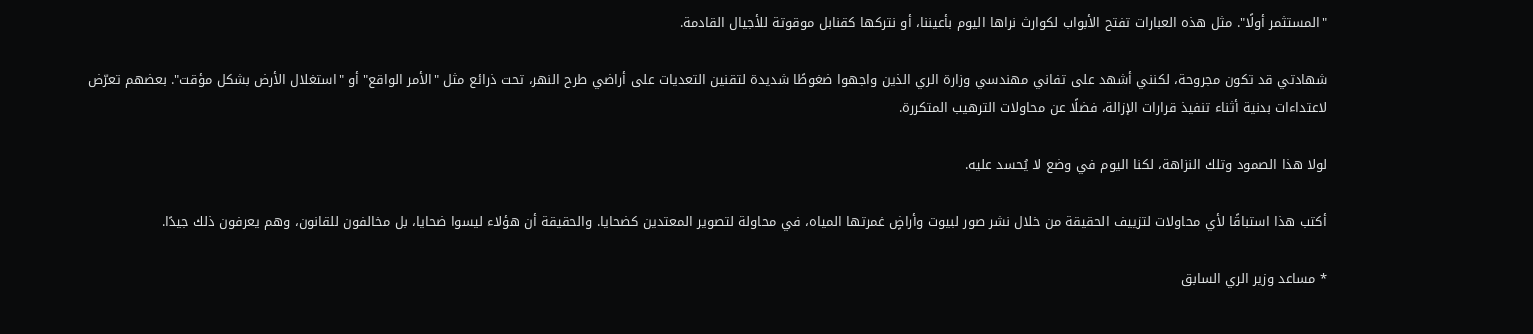"المستثمر أولًا". مثل هذه العبارات تفتح الأبواب لكوارث نراها اليوم بأعيننا، أو نتركها كقنابل موقوتة للأجيال القادمة.

شهادتي قد تكون مجروحة، لكنني أشهد على تفاني مهندسي وزارة الري الذين واجهوا ضغوطًا شديدة لتقنين التعديات على أراضي طرح النهر، تحت ذرائع مثل "الأمر الواقع" أو "استغلال الأرض بشكل مؤقت". بعضهم تعرّض لاعتداءات بدنية أثناء تنفيذ قرارات الإزالة، فضلًا عن محاولات الترهيب المتكررة.

لولا هذا الصمود وتلك النزاهة، لكنا اليوم في وضع لا يُحسد عليه.

أكتب هذا استباقًا لأي محاولات لتزييف الحقيقة من خلال نشر صور لبيوت وأراضٍ غمرتها المياه، في محاولة لتصوير المعتدين كضحايا. والحقيقة أن هؤلاء ليسوا ضحايا، بل مخالفون للقانون، وهم يعرفون ذلك جيدًا.

* مساعد وزير الري السابق